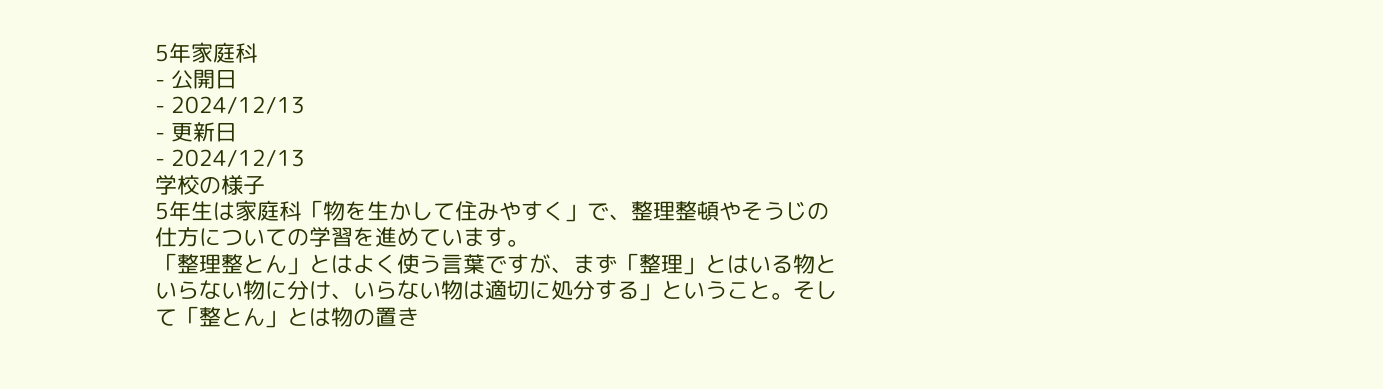5年家庭科
- 公開日
- 2024/12/13
- 更新日
- 2024/12/13
学校の様子
5年生は家庭科「物を生かして住みやすく」で、整理整頓やそうじの仕方についての学習を進めています。
「整理整とん」とはよく使う言葉ですが、まず「整理」とはいる物といらない物に分け、いらない物は適切に処分する」ということ。そして「整とん」とは物の置き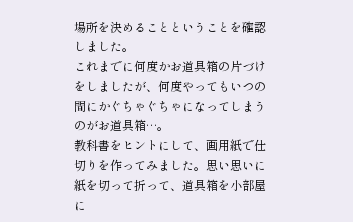場所を決めることということを確認しました。
これまでに何度かお道具箱の片づけをしましたが、何度やってもいつの間にかぐちゃぐちゃになってしまうのがお道具箱…。
教科書をヒントにして、画用紙で仕切りを作ってみました。思い思いに紙を切って折って、道具箱を小部屋に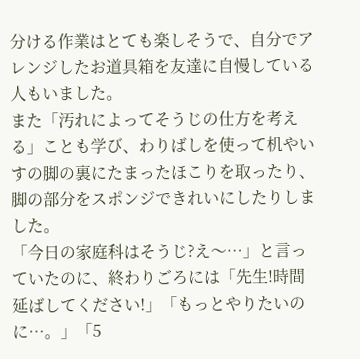分ける作業はとても楽しそうで、自分でアレンジしたお道具箱を友達に自慢している人もいました。
また「汚れによってそうじの仕方を考える」ことも学び、わりばしを使って机やいすの脚の裏にたまったほこりを取ったり、脚の部分をスポンジできれいにしたりしました。
「今日の家庭科はそうじ?え〜…」と言っていたのに、終わりごろには「先生!時間延ばしてください!」「もっとやりたいのに…。」「5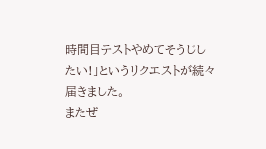時間目テストやめてそうじしたい!」というリクエストが続々届きました。
またぜ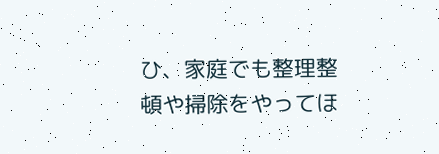ひ、家庭でも整理整頓や掃除をやってほ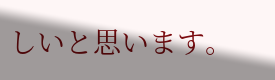しいと思います。